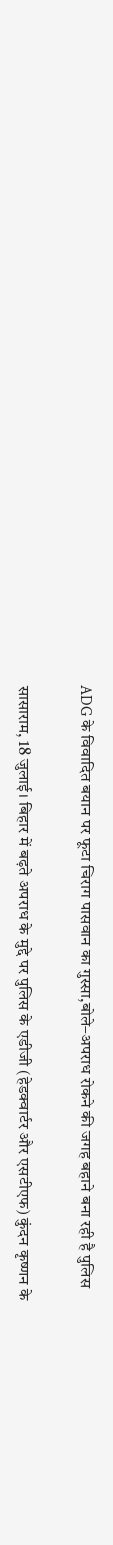ADG के विवादित बयान पर फूटा चिराग पासवान का गुस्सा,बोले–अपराध रोकने की जगह बहाने बना रही है पुलिस

सासाराम, 18 जुलाई। बिहार में बढ़ते अपराध के मुद्दे पर पुलिस के एडीजी (हेडक्वार्टर और एसटीएफ) कुंदन कृष्णन के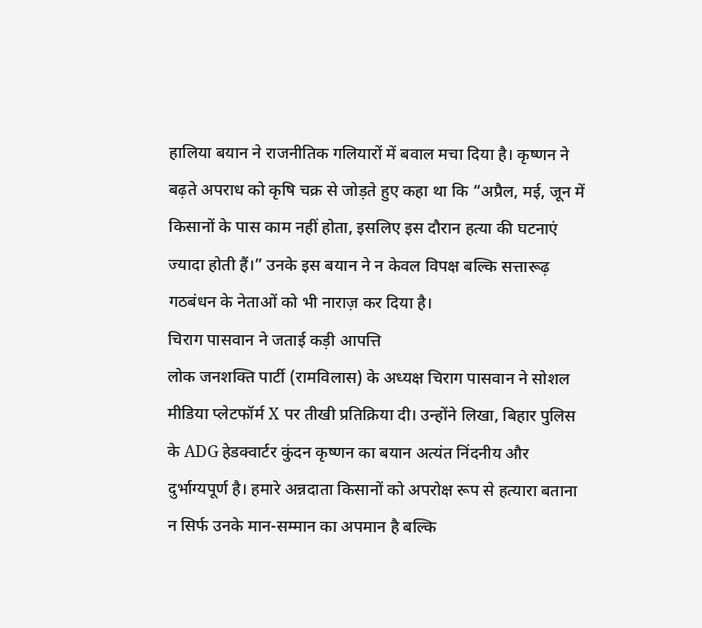हालिया बयान ने राजनीतिक गलियारों में बवाल मचा दिया है। कृष्णन ने बढ़ते अपराध को कृषि चक्र से जोड़ते हुए कहा था कि “अप्रैल, मई, जून में किसानों के पास काम नहीं होता, इसलिए इस दौरान हत्या की घटनाएं ज्यादा होती हैं।” उनके इस बयान ने न केवल विपक्ष बल्कि सत्तारूढ़ गठबंधन के नेताओं को भी नाराज़ कर दिया है।
चिराग पासवान ने जताई कड़ी आपत्ति
लोक जनशक्ति पार्टी (रामविलास) के अध्यक्ष चिराग पासवान ने सोशल मीडिया प्लेटफॉर्म X पर तीखी प्रतिक्रिया दी। उन्होंने लिखा, बिहार पुलिस के ADG हेडक्वार्टर कुंदन कृष्णन का बयान अत्यंत निंदनीय और दुर्भाग्यपूर्ण है। हमारे अन्नदाता किसानों को अपरोक्ष रूप से हत्यारा बताना न सिर्फ उनके मान-सम्मान का अपमान है बल्कि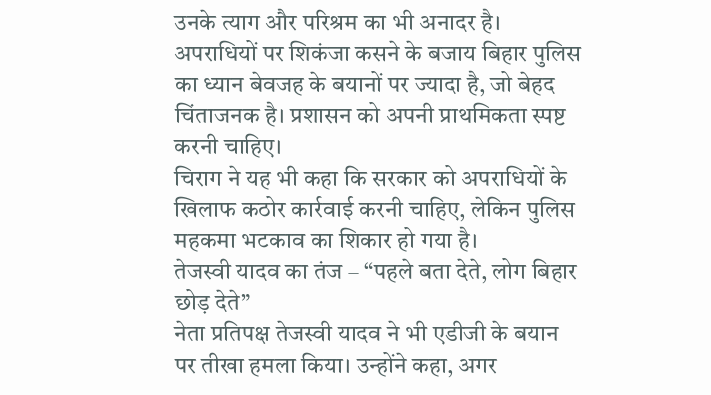उनके त्याग और परिश्रम का भी अनादर है। अपराधियों पर शिकंजा कसने के बजाय बिहार पुलिस का ध्यान बेवजह के बयानों पर ज्यादा है, जो बेहद चिंताजनक है। प्रशासन को अपनी प्राथमिकता स्पष्ट करनी चाहिए।
चिराग ने यह भी कहा कि सरकार को अपराधियों के खिलाफ कठोर कार्रवाई करनी चाहिए, लेकिन पुलिस महकमा भटकाव का शिकार हो गया है।
तेजस्वी यादव का तंज – “पहले बता देते, लोग बिहार छोड़ देते”
नेता प्रतिपक्ष तेजस्वी यादव ने भी एडीजी के बयान पर तीखा हमला किया। उन्होंने कहा, अगर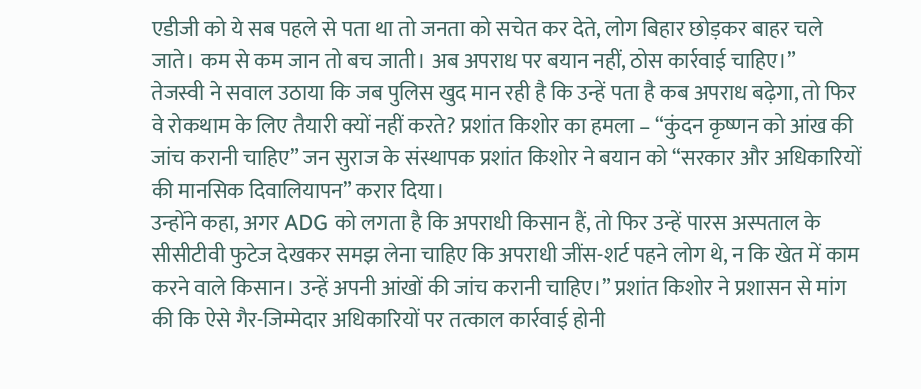एडीजी को ये सब पहले से पता था तो जनता को सचेत कर देते, लोग बिहार छोड़कर बाहर चले जाते। कम से कम जान तो बच जाती। अब अपराध पर बयान नहीं, ठोस कार्रवाई चाहिए।”
तेजस्वी ने सवाल उठाया कि जब पुलिस खुद मान रही है कि उन्हें पता है कब अपराध बढ़ेगा, तो फिर वे रोकथाम के लिए तैयारी क्यों नहीं करते? प्रशांत किशोर का हमला – “कुंदन कृष्णन को आंख की जांच करानी चाहिए” जन सुराज के संस्थापक प्रशांत किशोर ने बयान को “सरकार और अधिकारियों की मानसिक दिवालियापन” करार दिया।
उन्होंने कहा, अगर ADG को लगता है कि अपराधी किसान हैं, तो फिर उन्हें पारस अस्पताल के सीसीटीवी फुटेज देखकर समझ लेना चाहिए कि अपराधी जींस-शर्ट पहने लोग थे, न कि खेत में काम करने वाले किसान। उन्हें अपनी आंखों की जांच करानी चाहिए।” प्रशांत किशोर ने प्रशासन से मांग की कि ऐसे गैर-जिम्मेदार अधिकारियों पर तत्काल कार्रवाई होनी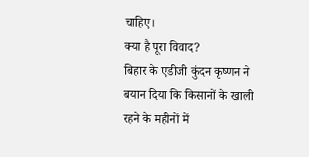चाहिए।
क्या है पूरा विवाद?
बिहार के एडीजी कुंदन कृष्णन ने बयान दिया कि किसानों के खाली रहने के महीनों में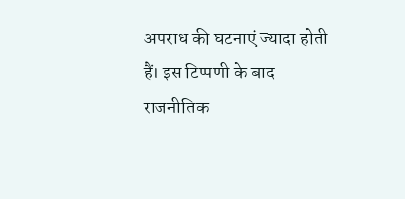अपराध की घटनाएं ज्यादा होती हैं। इस टिप्पणी के बाद राजनीतिक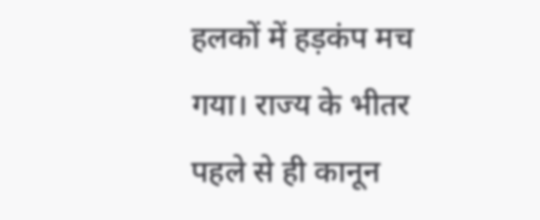हलकों में हड़कंप मच गया। राज्य के भीतर पहले से ही कानून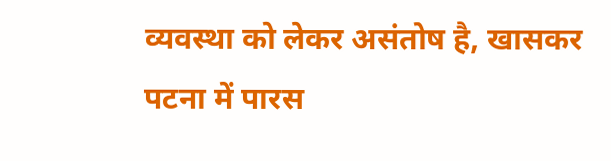व्यवस्था को लेकर असंतोष है, खासकर पटना में पारस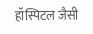हॉस्पिटल जैसी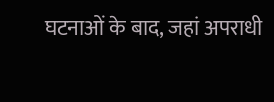घटनाओं के बाद, जहां अपराधी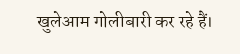खुलेआम गोलीबारी कर रहे हैं।